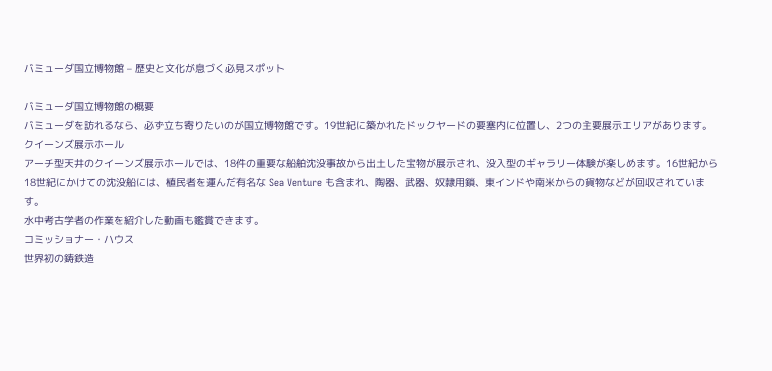バミューダ国立博物館 – 歴史と文化が息づく必見スポット

バミューダ国立博物館の概要
バミューダを訪れるなら、必ず立ち寄りたいのが国立博物館です。19世紀に築かれたドックヤードの要塞内に位置し、2つの主要展示エリアがあります。
クイーンズ展示ホール
アーチ型天井のクイーンズ展示ホールでは、18件の重要な船舶沈没事故から出土した宝物が展示され、没入型のギャラリー体験が楽しめます。16世紀から18世紀にかけての沈没船には、植民者を運んだ有名な Sea Venture も含まれ、陶器、武器、奴隷用鎖、東インドや南米からの貨物などが回収されています。
水中考古学者の作業を紹介した動画も鑑賞できます。
コミッショナー・ハウス
世界初の鋳鉄造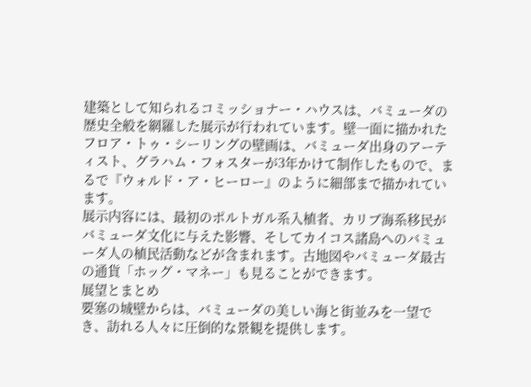建築として知られるコミッショナー・ハウスは、バミューダの歴史全般を網羅した展示が行われています。壁一面に描かれたフロア・トゥ・シーリングの壁画は、バミューダ出身のアーティスト、グラハム・フォスターが3年かけて制作したもので、まるで『ウォルド・ア・ヒーロー』のように細部まで描かれています。
展示内容には、最初のポルトガル系入植者、カリブ海系移民がバミューダ文化に与えた影響、そしてカイコス諸島へのバミューダ人の植民活動などが含まれます。古地図やバミューダ最古の通貨「ホッグ・マネー」も見ることができます。
展望とまとめ
要塞の城壁からは、バミューダの美しい海と街並みを一望でき、訪れる人々に圧倒的な景観を提供します。